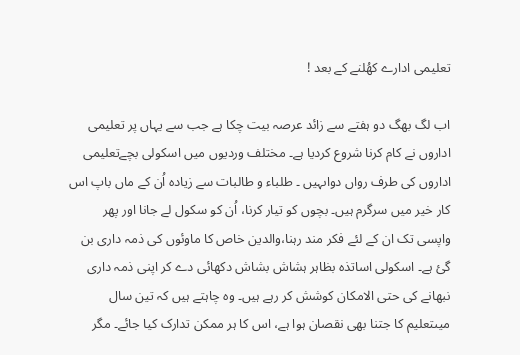تعلیمی ادارے کھُلنے کے بعد !

اب لگ بھگ دو ہفتے سے زائد عرصہ بیت چکا ہے جب سے یہاں پر تعلیمی اداروں نے کام کرنا شروع کردیا ہے۔ مختلف وردیوں میں اسکولی بچےتعلیمی اداروں کی طرف رواں دواںہیں ۔ طلباء و طالبات سے زیادہ اُن کے ماں باپ اس کار خیر میں سرگرم ہیں۔ بچوں کو تیار کرنا، اُن کو سکول لے جانا اور پھر واپسی تک ان کے لئے فکر مند رہنا،والدین خاص کا ماوئوں کی ذمہ داری بن گئ ہے۔ اسکولی اساتذہ بظاہر ہشاش بشاش دکھائی دے کر اپنی ذمہ داری نبھانے کی حتی الامکان کوشش کر رہے ہیں۔ وہ چاہتے ہیں کہ تین سال میںتعلیم کا جتنا بھی نقصان ہوا ہے، اس کا ہر ممکن تدارک کیا جائے۔ مگر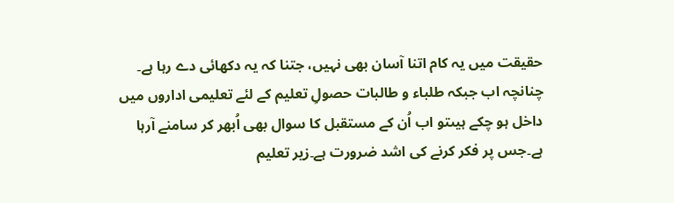حقیقت میں یہ کام اتنا آسان بھی نہیں، جتنا کہ یہ دکھائی دے رہا ہے۔
چنانچہ اب جبکہ طلباء و طالبات حصولِ تعلیم کے لئے تعلیمی اداروں میں داخل ہو چکے ہیںتو اب اُن کے مستقبل کا سوال بھی اُبھر کر سامنے آرہا ہے۔جس پر فکر کرنے کی اشد ضرورت ہے۔زیر تعلیم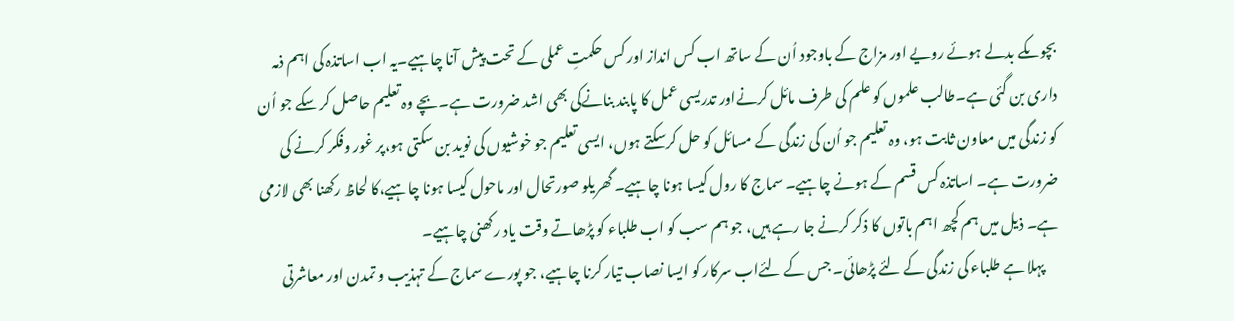بچوںکے بدلے ہوئے رویے اور مزاج کے باوجود اُن کے ساتھ اب کس انداز اور کس حکمتِ عملی کے تحت پیش آنا چاہیے۔یہ اب اساتذہ کی اہم ذمہ داری بن گئی ہے۔طالب علموں کو علم کی طرف مائل کرنےاور تدریسی عمل کا پابند بنانےکی بھی اشد ضرورت ہے۔بچے وہ تعلیم حاصل کر سکے جو اُن کو زندگی میں معاون ثابت ہو، وہ تعلیم جو اُن کی زندگی کے مسائل کو حل کرسکتے ہوں، ایسی تعلیم جو خوشیوں کی نوید بن سکتی ہو،پر غور وفکر کرنے کی ضرورت ہے۔ اساتذہ کس قسم کے ہونے چاہیے۔ سماج کا رول کیسا ہونا چاہیے۔ گھریلو صورتحال اور ماحول کیسا ہونا چاہیے،کا لحاظ رکھنا بھی لازمی ہے۔ ذیل میں ہم کچھ اہم باتوں کا ذکر کرنے جا رہے ہیں، جو ہم سب کو اب طلباء کو پڑھاتے وقت یاد رکھنی چاہیے۔
     پہلا ہے طلباء کی زندگی کے لئے پڑھائی۔ جس کے لئےاب سرکار کو ایسا نصاب تیار کرنا چاہیے، جو پورے سماج کے تہذیب و تمدن اور معاشرتی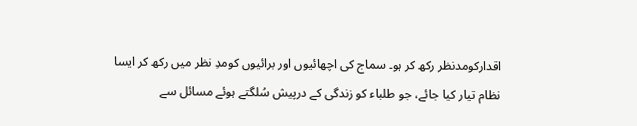اقدارکومدنظر رکھ کر ہو۔ سماج کی اچھائیوں اور برائیوں کومدِ نظر میں رکھ کر ایسا نظام تیار کیا جائے، جو طلباء کو زندگی کے درپیش سُلگتے ہوئے مسائل سے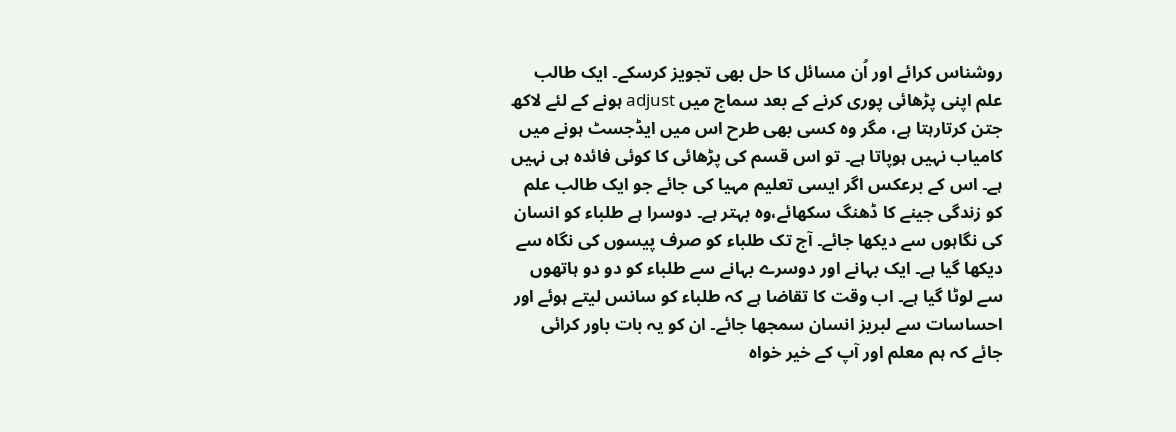روشناس کرائے اور اُن مسائل کا حل بھی تجویز کرسکے۔ ایک طالب علم اپنی پڑھائی پوری کرنے کے بعد سماج میں adjust ہونے کے لئے لاکھ جتن کرتارہتا ہے، مگر وہ کسی بھی طرح اس میں ایڈجسٹ ہونے میں کامیاب نہیں ہوپاتا ہے۔ تو اس قسم کی پڑھائی کا کوئی فائدہ ہی نہیں ہے۔ اس کے برعکس اگر ایسی تعلیم مہیا کی جائے جو ایک طالب علم کو زندگی جینے کا ڈھنگ سکھائے،وہ بہتر ہے۔ دوسرا ہے طلباء کو انسان کی نگاہوں سے دیکھا جائے۔ آج تک طلباء کو صرف پیسوں کی نگاہ سے دیکھا گیا ہے۔ ایک بہانے اور دوسرے بہانے سے طلباء کو دو دو ہاتھوں سے لوٹا گیا ہے۔ اب وقت کا تقاضا ہے کہ طلباء کو سانس لیتے ہوئے اور احساسات سے لبریز انسان سمجھا جائے۔ ان کو یہ بات باور کرائی جائے کہ ہم معلم اور آپ کے خیر خواہ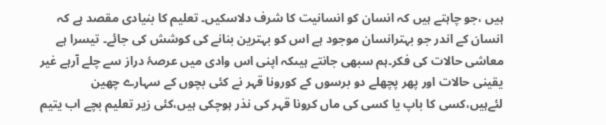ہیں ،جو چاہتے ہیں کہ انسان کو انسانیت کا شرف دلاسکیں۔ تعلیم کا بنیادی مقصد ہے کہ انسان کے اندر جو بہترانسان موجود ہے اس کو بہترین بنانے کی کوشش کی جائے۔ تیسرا ہے معاشی حالات کی فکر۔ہم سبھی جانتے ہیںکہ اپنی اس وادی میں عرصۂ دراز سے چلے آرہے غیر یقینی حالات اور پھر پچھلے دو برسوں کے کورونا قہر نے کئی بچوں کے سہارے چھین لئےہیں،کسی کا باپ یا کسی کی ماں کرونا قہر کی نذر ہوچکی ہیں،کئی زیر تعلیم بچے اب یتیم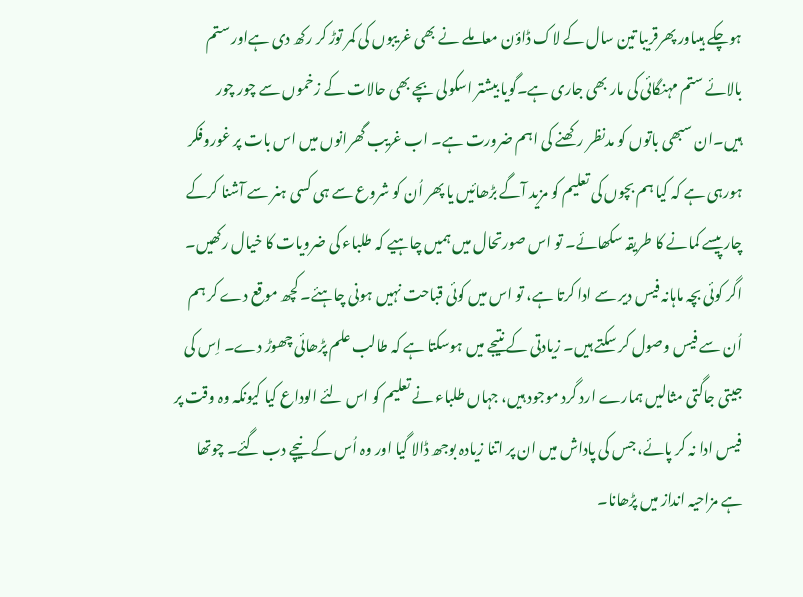ہوچکے ہیںاور پھرقریبا تین سال کے لاک ڈاؤن معاملے نے بھی غریبوں کی کمر توڑ کر رکھ دی ہےاور ستم بالائے ستم مہنگائی کی مار بھی جاری ہے۔گویا بیشتر اسکولی بچے بھی حالات کے زخموں سے چور چور ہیں۔ان سبھی باتوں کو مدنظر رکھنے کی اہم ضرورت ہے۔ اب غریب گھرانوں میں اس بات پر غوروفکر ہورہی ہے کہ کیا ہم بچوں کی تعلیم کو مزید آگے بڑھائیں یا پھر اُن کو شروع سے ہی کسی ہنر سے آشنا کرکے چار پیسے کمانے کا طریقہ سکھائے۔ تو اس صورتحال میں ہمیں چاہیے کہ طلباء کی ضرویات کا خیال رکھیں۔ اگر کوئی بچہ ماہانہ فیس دیر سے ادا کرتا ہے، تو اس میں کوئی قباحت نہیں ہونی چاہئے۔ کچھ موقع دے کر ہم اُن سے فیس وصول کر سکتے ہیں۔ زیادتی کے نتیجے میں ہوسکتا ہے کہ طالب علم پڑھائی چھوڑ دے۔ اِس کی جیتی جاگتی مثالیں ہمارے ارد گرد موجود ہیں، جہاں طلباء نے تعلیم کو اس لئے الوداع کیا کیونکہ وہ وقت پر فیس ادا نہ کر پائے، جس کی پاداش میں ان پر اتنا زیادہ بوجھ ڈالا گیا اور وہ اُس کے نیچے دب گئے۔ چوتھا ہے مزاحیہ انداز میں پڑھانا۔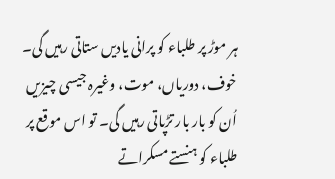ہر موڑ پر طلباء کو پرانی یادیں ستاتی رہیں گی۔ خوف، دوریاں، موت، وغیرہ جیسی چیزیں اُن کو بار بار تڑپاتی رہیں گی۔ تو اس موقع پر طلباء کو ہنستے مسکراتے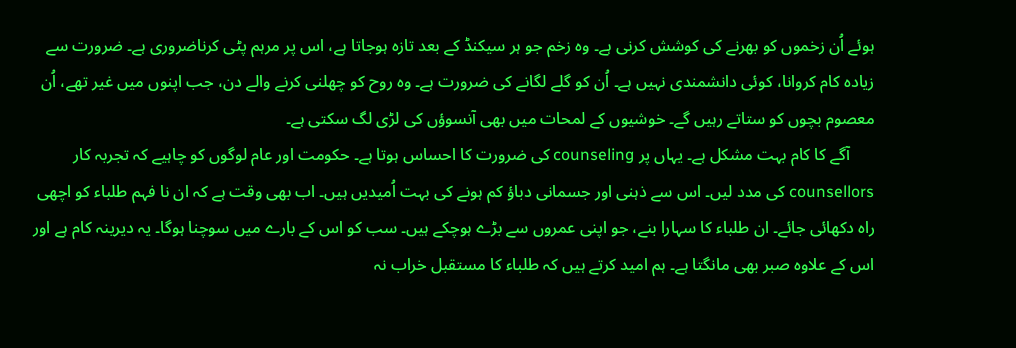ہوئے اُن زخموں کو بھرنے کی کوشش کرنی ہے۔ وہ زخم جو ہر سیکنڈ کے بعد تازہ ہوجاتا ہے، اس پر مرہم پٹی کرناضروری ہے۔ ضرورت سے زیادہ کام کروانا، کوئی دانشمندی نہیں ہے۔ اُن کو گلے لگانے کی ضرورت ہے۔ وہ روح کو چھلنی کرنے والے دن، جب اپنوں میں غیر تھے، اُن معصوم بچوں کو ستاتے رہیں گے۔ خوشیوں کے لمحات میں بھی آنسوؤں کی لڑی لگ سکتی ہے۔
      آگے کا کام بہت مشکل ہے۔ یہاں پر counseling کی ضرورت کا احساس ہوتا ہے۔ حکومت اور عام لوگوں کو چاہیے کہ تجربہ کار counsellors کی مدد لیں۔ اس سے ذہنی اور جسمانی دباؤ کم ہونے کی بہت اُمیدیں ہیں۔ اب بھی وقت ہے کہ ان نا فہم طلباء کو اچھی راہ دکھائی جائے۔ ان طلباء کا سہارا بنے، جو اپنی عمروں سے بڑے ہوچکے ہیں۔ سب کو اس کے بارے میں سوچنا ہوگا۔ یہ دیرینہ کام ہے اور اس کے علاوہ صبر بھی مانگتا ہے۔ ہم امید کرتے ہیں کہ طلباء کا مستقبل خراب نہ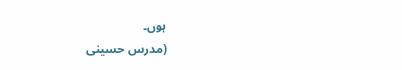ہوں۔
(مدرس حسینی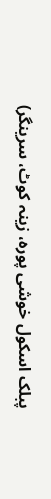پبلک اسکول خوشی پورہ، زینہ کوٹ، سرینگر)